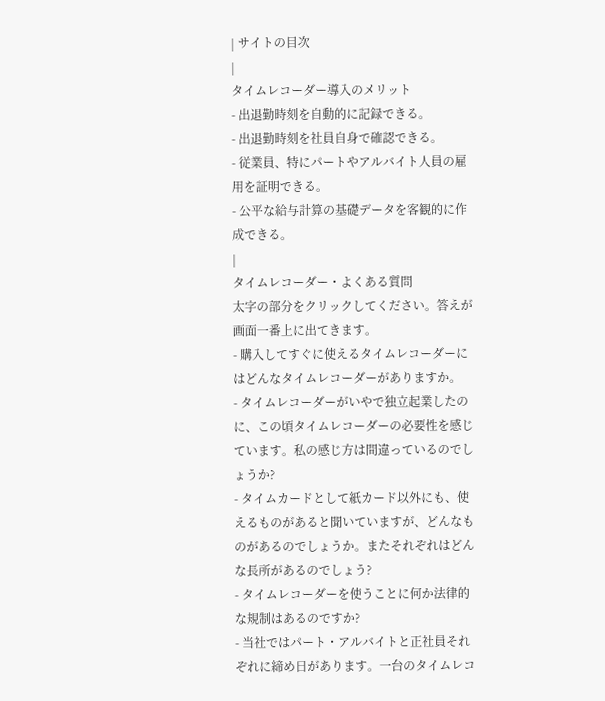| サイトの目次
|
タイムレコーダー導入のメリット
- 出退勤時刻を自動的に記録できる。
- 出退勤時刻を社員自身で確認できる。
- 従業員、特にパートやアルバイト人員の雇用を証明できる。
- 公平な給与計算の基礎データを客観的に作成できる。
|
タイムレコーダー・よくある質問
太字の部分をクリックしてください。答えが画面一番上に出てきます。
- 購入してすぐに使えるタイムレコーダーにはどんなタイムレコーダーがありますか。
- タイムレコーダーがいやで独立起業したのに、この頃タイムレコーダーの必要性を感じています。私の感じ方は間違っているのでしょうか?
- タイムカードとして紙カード以外にも、使えるものがあると聞いていますが、どんなものがあるのでしょうか。またそれぞれはどんな長所があるのでしょう?
- タイムレコーダーを使うことに何か法律的な規制はあるのですか?
- 当社ではパート・アルバイトと正社員それぞれに締め日があります。一台のタイムレコ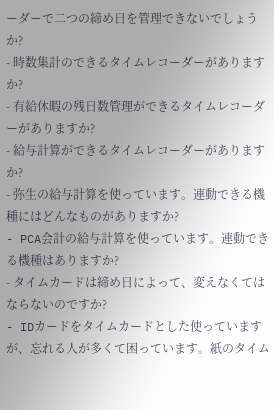ーダーで二つの締め日を管理できないでしょうか?
- 時数集計のできるタイムレコーダーがありますか?
- 有給休暇の残日数管理ができるタイムレコーダーがありますか?
- 給与計算ができるタイムレコーダーがありますか?
- 弥生の給与計算を使っています。連動できる機種にはどんなものがありますか?
- PCA会計の給与計算を使っています。連動できる機種はありますか?
- タイムカードは締め日によって、変えなくてはならないのですか?
- IDカードをタイムカードとした使っていますが、忘れる人が多くて困っています。紙のタイム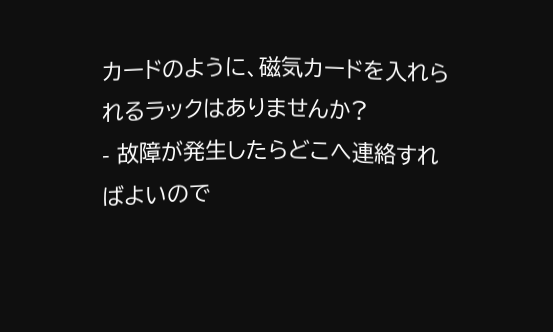カードのように、磁気カードを入れられるラックはありませんか?
- 故障が発生したらどこへ連絡すればよいので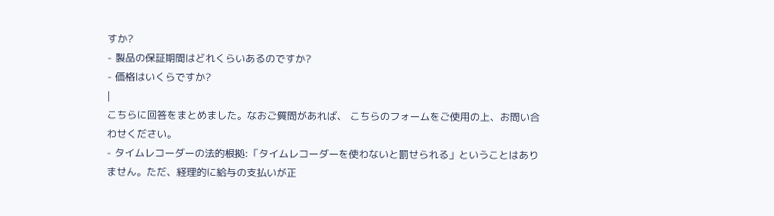すか?
- 製品の保証期間はどれくらいあるのですか?
- 価格はいくらですか?
|
こちらに回答をまとめました。なおご質問があれば、 こちらのフォームをご使用の上、お問い合わせください。
- タイムレコーダーの法的根拠:「タイムレコーダーを使わないと罰せられる」ということはありません。ただ、経理的に給与の支払いが正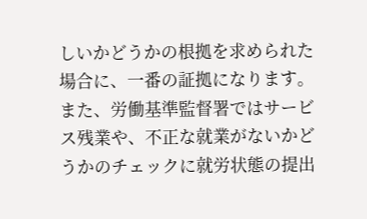しいかどうかの根拠を求められた場合に、一番の証拠になります。また、労働基準監督署ではサービス残業や、不正な就業がないかどうかのチェックに就労状態の提出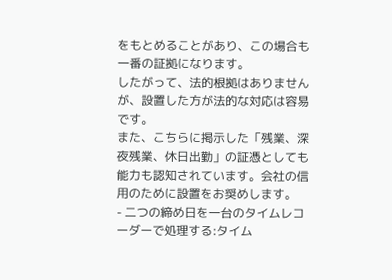をもとめることがあり、この場合も一番の証拠になります。
したがって、法的根拠はありませんが、設置した方が法的な対応は容易です。
また、こちらに掲示した「残業、深夜残業、休日出勤」の証憑としても能力も認知されています。会社の信用のために設置をお奨めします。
- 二つの締め日を一台のタイムレコーダーで処理する:タイム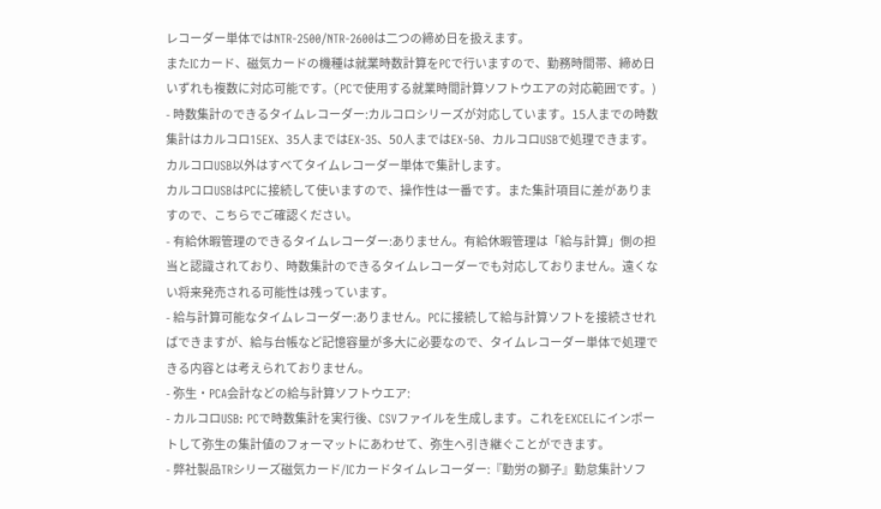レコーダー単体ではNTR-2500/NTR-2600は二つの締め日を扱えます。
またICカード、磁気カードの機種は就業時数計算をPCで行いますので、勤務時間帯、締め日いずれも複数に対応可能です。(PCで使用する就業時間計算ソフトウエアの対応範囲です。)
- 時数集計のできるタイムレコーダー:カルコロシリーズが対応しています。15人までの時数集計はカルコロ15EX、35人まではEX-35、50人まではEX-50、カルコロUSBで処理できます。カルコロUSB以外はすべてタイムレコーダー単体で集計します。
カルコロUSBはPCに接続して使いますので、操作性は一番です。また集計項目に差がありますので、こちらでご確認ください。
- 有給休暇管理のできるタイムレコーダー:ありません。有給休暇管理は「給与計算」側の担当と認識されており、時数集計のできるタイムレコーダーでも対応しておりません。遠くない将来発売される可能性は残っています。
- 給与計算可能なタイムレコーダー:ありません。PCに接続して給与計算ソフトを接続させればできますが、給与台帳など記憶容量が多大に必要なので、タイムレコーダー単体で処理できる内容とは考えられておりません。
- 弥生・PCA会計などの給与計算ソフトウエア:
- カルコロUSB: PCで時数集計を実行後、CSVファイルを生成します。これをEXCELにインポートして弥生の集計値のフォーマットにあわせて、弥生へ引き継ぐことができます。
- 弊社製品TRシリーズ磁気カード/ICカードタイムレコーダー:『勤労の獅子』勤怠集計ソフ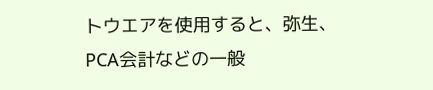トウエアを使用すると、弥生、PCA会計などの一般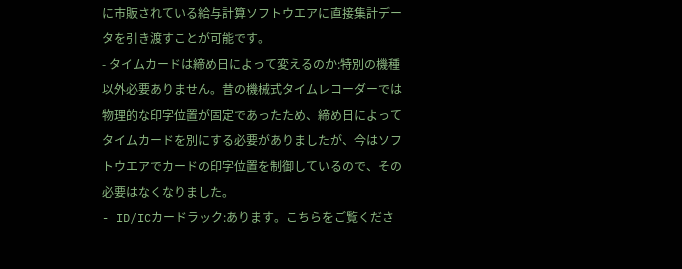に市販されている給与計算ソフトウエアに直接集計データを引き渡すことが可能です。
- タイムカードは締め日によって変えるのか:特別の機種以外必要ありません。昔の機械式タイムレコーダーでは物理的な印字位置が固定であったため、締め日によってタイムカードを別にする必要がありましたが、今はソフトウエアでカードの印字位置を制御しているので、その必要はなくなりました。
- ID/ICカードラック:あります。こちらをご覧くださ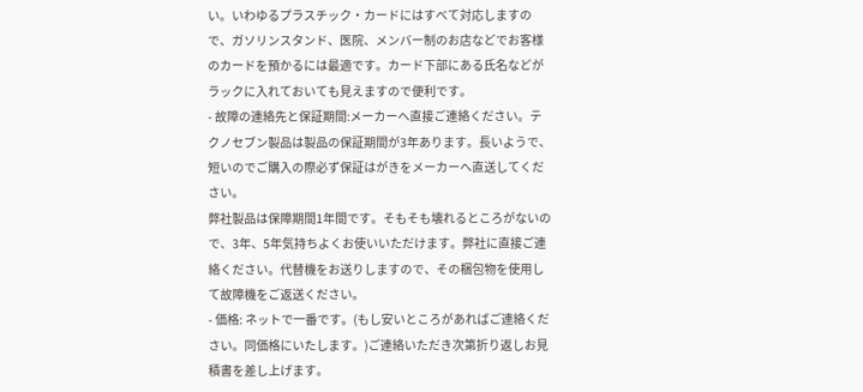い。いわゆるプラスチック・カードにはすべて対応しますので、ガソリンスタンド、医院、メンバー制のお店などでお客様のカードを預かるには最適です。カード下部にある氏名などがラックに入れておいても見えますので便利です。
- 故障の連絡先と保証期間:メーカーへ直接ご連絡ください。テクノセブン製品は製品の保証期間が3年あります。長いようで、短いのでご購入の際必ず保証はがきをメーカーへ直送してください。
弊社製品は保障期間1年間です。そもそも壊れるところがないので、3年、5年気持ちよくお使いいただけます。弊社に直接ご連絡ください。代替機をお送りしますので、その梱包物を使用して故障機をご返送ください。
- 価格: ネットで一番です。(もし安いところがあればご連絡ください。同価格にいたします。)ご連絡いただき次第折り返しお見積書を差し上げます。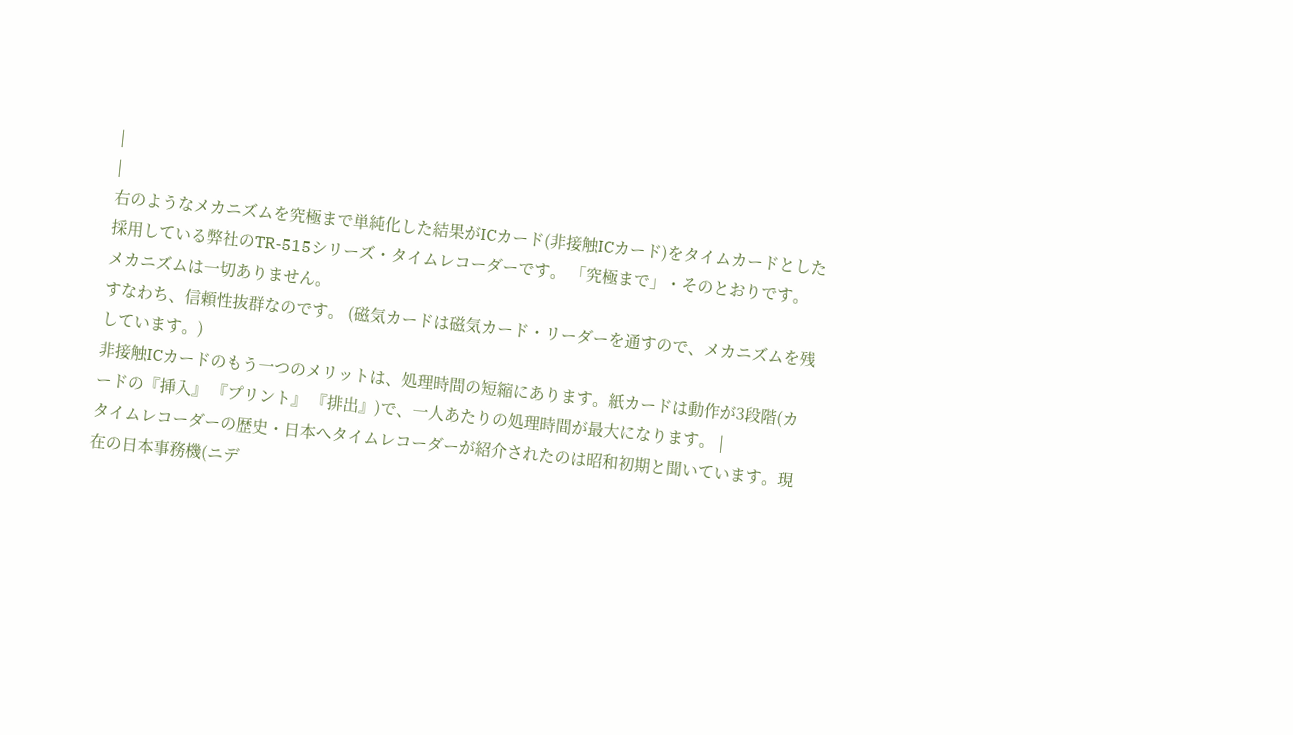|
|
右のようなメカニズムを究極まで単純化した結果がICカード(非接触ICカード)をタイムカードとした採用している弊社のTR-515シリーズ・タイムレコーダーです。 「究極まで」・そのとおりです。メカニズムは一切ありません。
すなわち、信頼性抜群なのです。 (磁気カードは磁気カード・リーダーを通すので、メカニズムを残しています。)
非接触ICカードのもう一つのメリットは、処理時間の短縮にあります。紙カードは動作が3段階(カードの『挿入』 『プリント』 『排出』)で、一人あたりの処理時間が最大になります。 |
タイムレコーダーの歴史・日本へタイムレコーダーが紹介されたのは昭和初期と聞いています。現在の日本事務機(ニデ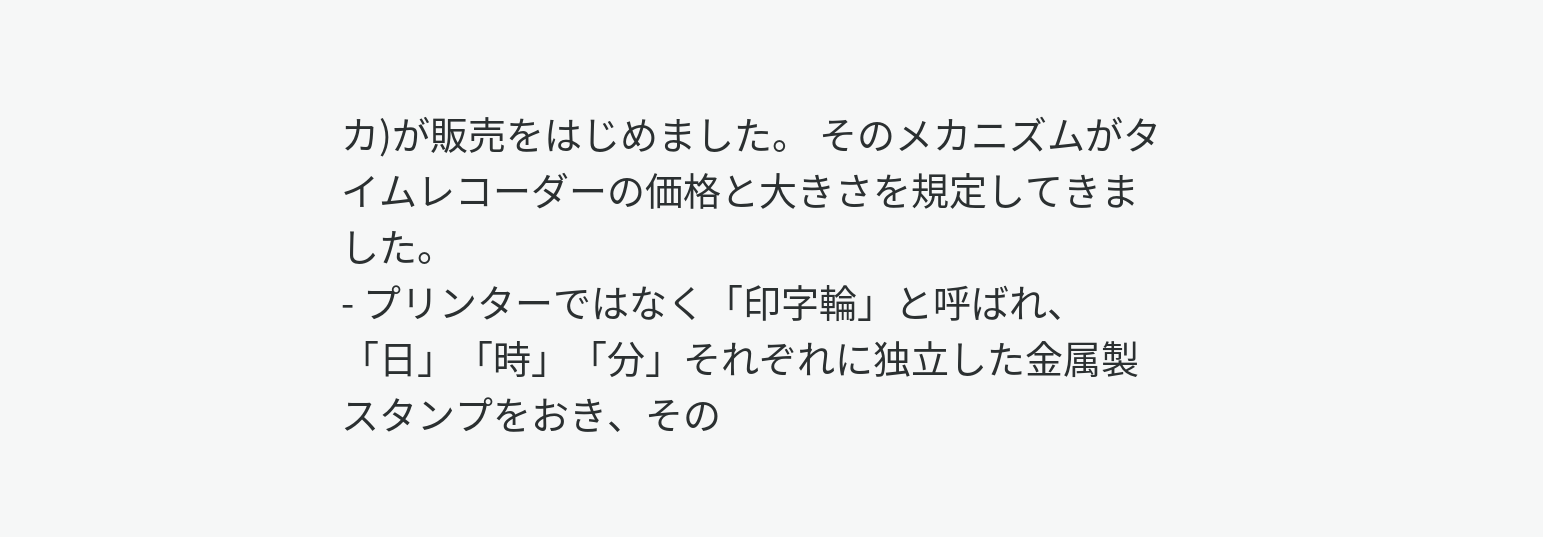カ)が販売をはじめました。 そのメカニズムがタイムレコーダーの価格と大きさを規定してきました。
- プリンターではなく「印字輪」と呼ばれ、「日」「時」「分」それぞれに独立した金属製スタンプをおき、その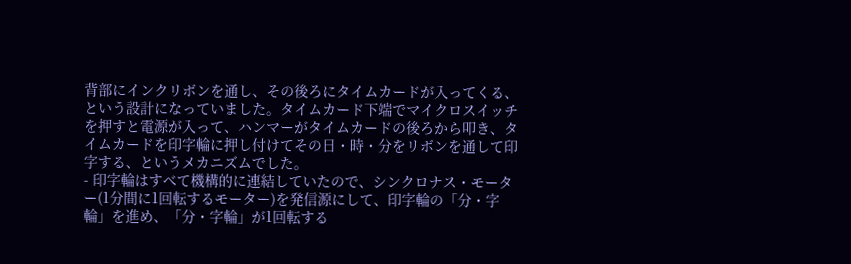背部にインクリボンを通し、その後ろにタイムカードが入ってくる、という設計になっていました。タイムカード下端でマイクロスイッチを押すと電源が入って、ハンマーがタイムカードの後ろから叩き、タイムカードを印字輪に押し付けてその日・時・分をリボンを通して印字する、というメカニズムでした。
- 印字輪はすべて機構的に連結していたので、シンクロナス・モーター(1分間に1回転するモーター)を発信源にして、印字輪の「分・字輪」を進め、「分・字輪」が1回転する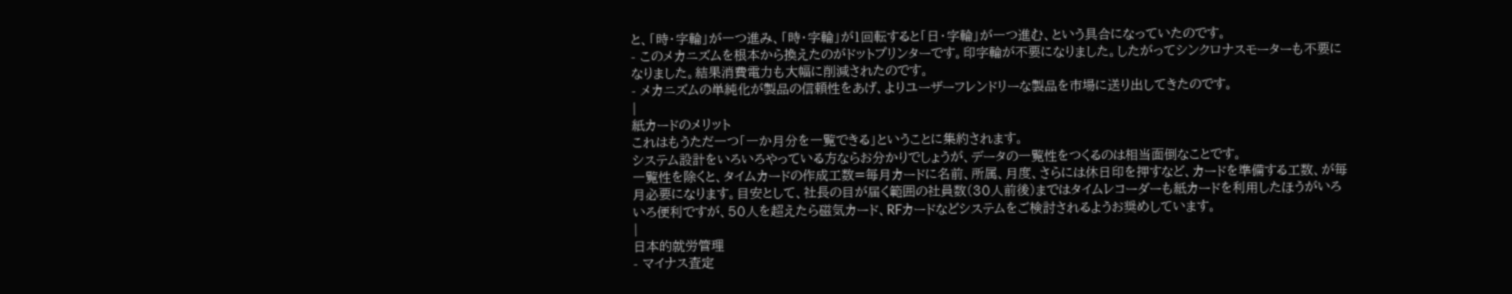と、「時・字輪」が一つ進み、「時・字輪」が1回転すると「日・字輪」が一つ進む、という具合になっていたのです。
- このメカニズムを根本から換えたのがドットプリンターです。印字輪が不要になりました。したがってシンクロナスモーターも不要になりました。結果消費電力も大幅に削減されたのです。
- メカニズムの単純化が製品の信頼性をあげ、よりユーザーフレンドリーな製品を市場に送り出してきたのです。
|
紙カードのメリット
これはもうただ一つ「一か月分を一覧できる」ということに集約されます。
システム設計をいろいろやっている方ならお分かりでしょうが、データの一覧性をつくるのは相当面倒なことです。
一覧性を除くと、タイムカードの作成工数=毎月カードに名前、所属、月度、さらには休日印を押すなど、カードを準備する工数、が毎月必要になります。目安として、社長の目が届く範囲の社員数(30人前後)まではタイムレコーダーも紙カードを利用したほうがいろいろ便利ですが、50人を超えたら磁気カード、RFカードなどシステムをご検討されるようお奨めしています。
|
日本的就労管理
- マイナス査定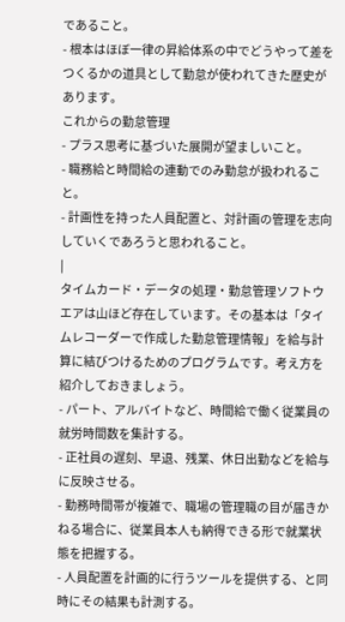であること。
- 根本はほぼ一律の昇給体系の中でどうやって差をつくるかの道具として勤怠が使われてきた歴史があります。
これからの勤怠管理
- プラス思考に基づいた展開が望ましいこと。
- 職務給と時間給の連動でのみ勤怠が扱われること。
- 計画性を持った人員配置と、対計画の管理を志向していくであろうと思われること。
|
タイムカード・データの処理・勤怠管理ソフトウエアは山ほど存在しています。その基本は「タイムレコーダーで作成した勤怠管理情報」を給与計算に結びつけるためのプログラムです。考え方を紹介しておきましょう。
- パート、アルバイトなど、時間給で働く従業員の就労時間数を集計する。
- 正社員の遅刻、早退、残業、休日出勤などを給与に反映させる。
- 勤務時間帯が複雑で、職場の管理職の目が届きかねる場合に、従業員本人も納得できる形で就業状態を把握する。
- 人員配置を計画的に行うツールを提供する、と同時にその結果も計測する。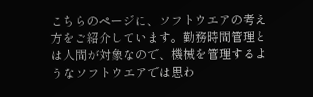こちらのページに、ソフトウエアの考え方をご紹介しています。勤務時間管理とは人間が対象なので、機械を管理するようなソフトウエアでは思わ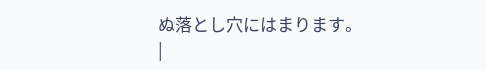ぬ落とし穴にはまります。
|